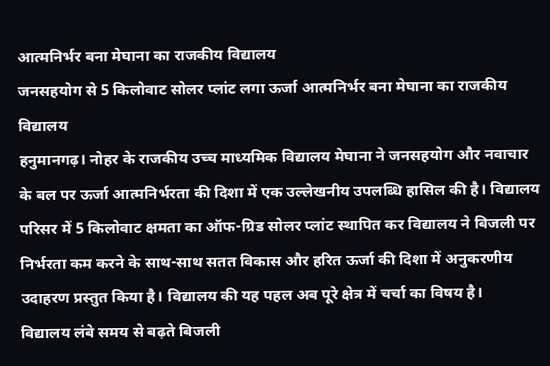आत्मनिर्भर बना मेघाना का राजकीय विद्यालय
जनसहयोग से 5 किलोवाट सोलर प्लांट लगा ऊर्जा आत्मनिर्भर बना मेघाना का राजकीय विद्यालय
हनुमानगढ़। नोहर के राजकीय उच्च माध्यमिक विद्यालय मेघाना ने जनसहयोग और नवाचार के बल पर ऊर्जा आत्मनिर्भरता की दिशा में एक उल्लेखनीय उपलब्धि हासिल की है। विद्यालय परिसर में 5 किलोवाट क्षमता का ऑफ-ग्रिड सोलर प्लांट स्थापित कर विद्यालय ने बिजली पर निर्भरता कम करने के साथ-साथ सतत विकास और हरित ऊर्जा की दिशा में अनुकरणीय उदाहरण प्रस्तुत किया है। विद्यालय की यह पहल अब पूरे क्षेत्र में चर्चा का विषय है।
विद्यालय लंबे समय से बढ़ते बिजली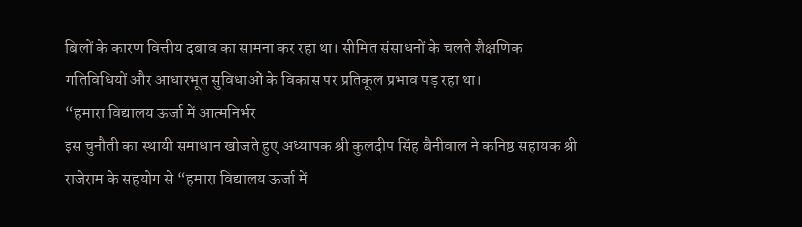बिलों के कारण वित्तीय दबाव का सामना कर रहा था। सीमित संसाधनों के चलते शैक्षणिक गतिविधियों और आधारभूत सुविधाओं के विकास पर प्रतिकूल प्रभाव पड़ रहा था।
“हमारा विद्यालय ऊर्जा में आत्मनिर्भर
इस चुनौती का स्थायी समाधान खोजते हुए अध्यापक श्री कुलदीप सिंह बैनीवाल ने कनिष्ठ सहायक श्री राजेराम के सहयोग से “हमारा विद्यालय ऊर्जा में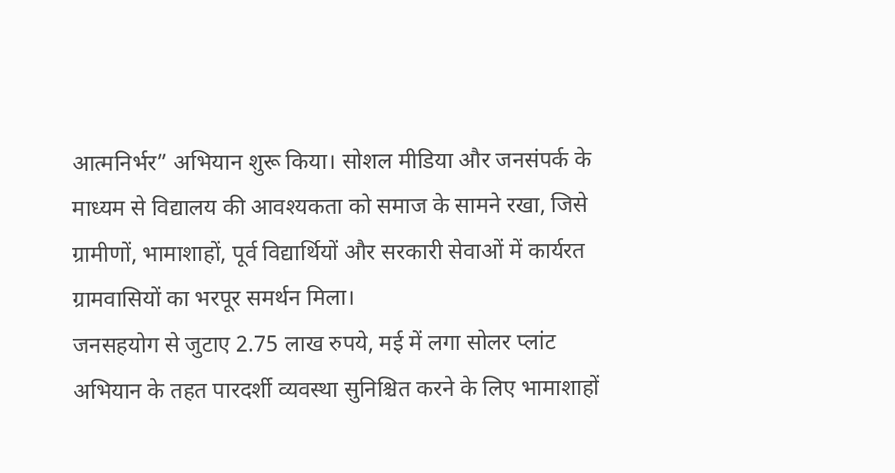आत्मनिर्भर” अभियान शुरू किया। सोशल मीडिया और जनसंपर्क के माध्यम से विद्यालय की आवश्यकता को समाज के सामने रखा, जिसे ग्रामीणों, भामाशाहों, पूर्व विद्यार्थियों और सरकारी सेवाओं में कार्यरत ग्रामवासियों का भरपूर समर्थन मिला।
जनसहयोग से जुटाए 2.75 लाख रुपये, मई में लगा सोलर प्लांट
अभियान के तहत पारदर्शी व्यवस्था सुनिश्चित करने के लिए भामाशाहों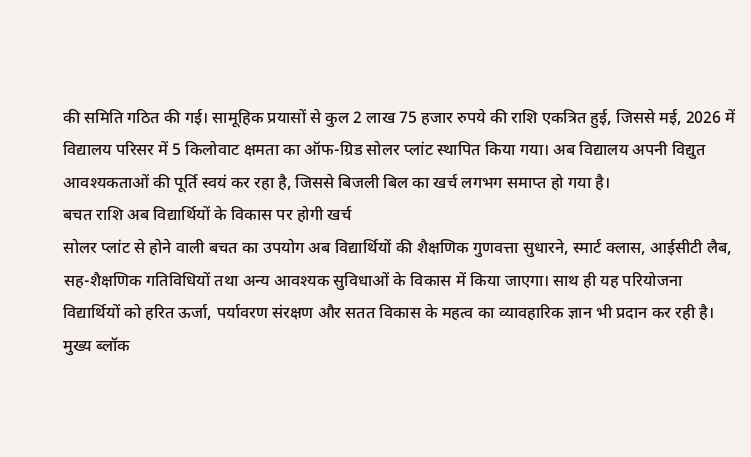की समिति गठित की गई। सामूहिक प्रयासों से कुल 2 लाख 75 हजार रुपये की राशि एकत्रित हुई, जिससे मई, 2026 में विद्यालय परिसर में 5 किलोवाट क्षमता का ऑफ-ग्रिड सोलर प्लांट स्थापित किया गया। अब विद्यालय अपनी विद्युत आवश्यकताओं की पूर्ति स्वयं कर रहा है, जिससे बिजली बिल का खर्च लगभग समाप्त हो गया है।
बचत राशि अब विद्यार्थियों के विकास पर होगी खर्च
सोलर प्लांट से होने वाली बचत का उपयोग अब विद्यार्थियों की शैक्षणिक गुणवत्ता सुधारने, स्मार्ट क्लास, आईसीटी लैब, सह-शैक्षणिक गतिविधियों तथा अन्य आवश्यक सुविधाओं के विकास में किया जाएगा। साथ ही यह परियोजना विद्यार्थियों को हरित ऊर्जा, पर्यावरण संरक्षण और सतत विकास के महत्व का व्यावहारिक ज्ञान भी प्रदान कर रही है।
मुख्य ब्लॉक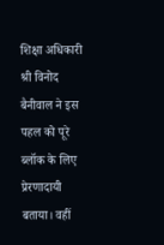शिक्षा अधिकारी श्री विनोद बैनीवाल ने इस पहल को पूरे ब्लॉक के लिए प्रेरणादायी बताया। वहीं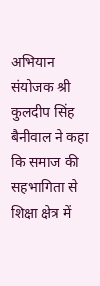अभियान संयोजक श्री कुलदीप सिंह बैनीवाल ने कहा कि समाज की सहभागिता से शिक्षा क्षेत्र में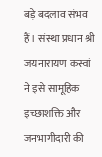बड़े बदलाव संभव हैं। संस्था प्रधान श्री जयनारायण कस्वां ने इसे सामूहिक इच्छाशक्ति और जनभागीदारी की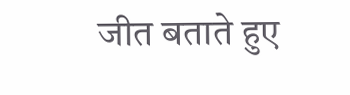जीत बताते हुए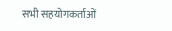सभी सहयोगकर्ताओं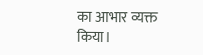का आभार व्यक्त किया।